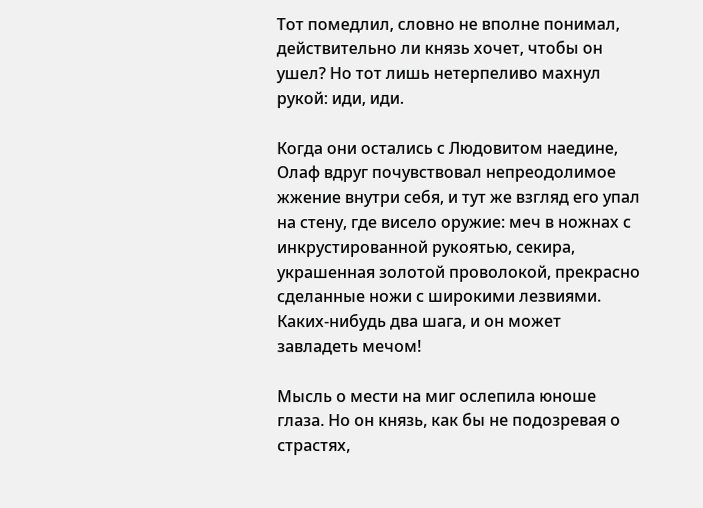Тот помедлил, словно не вполне понимал, действительно ли князь хочет, чтобы он ушел? Но тот лишь нетерпеливо махнул рукой: иди, иди.

Когда они остались с Людовитом наедине, Олаф вдруг почувствовал непреодолимое жжение внутри себя, и тут же взгляд его упал на стену, где висело оружие: меч в ножнах с инкрустированной рукоятью, секира, украшенная золотой проволокой, прекрасно сделанные ножи с широкими лезвиями. Каких-нибудь два шага, и он может завладеть мечом!

Мысль о мести на миг ослепила юноше глаза. Но он князь, как бы не подозревая о страстях,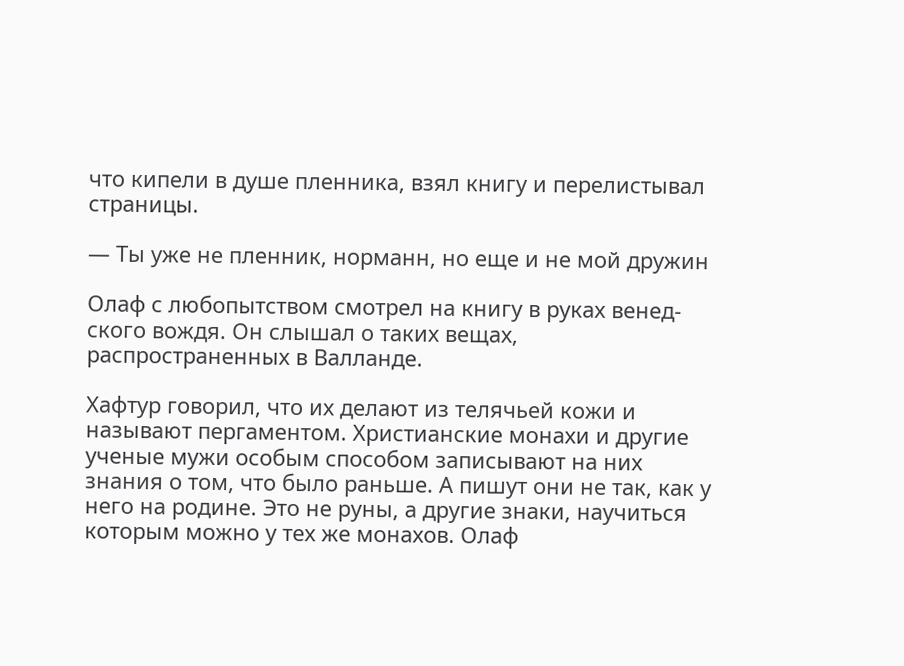что кипели в душе пленника, взял книгу и перелистывал страницы.

— Ты уже не пленник, норманн, но еще и не мой дружин

Олаф с любопытством смотрел на книгу в руках венед- ского вождя. Он слышал о таких вещах, распространенных в Валланде.

Хафтур говорил, что их делают из телячьей кожи и называют пергаментом. Христианские монахи и другие ученые мужи особым способом записывают на них знания о том, что было раньше. А пишут они не так, как у него на родине. Это не руны, а другие знаки, научиться которым можно у тех же монахов. Олаф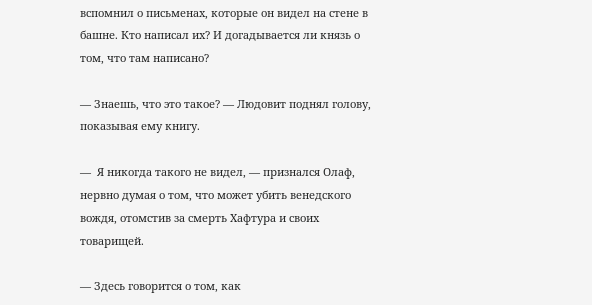вспомнил о письменах, которые он видел на стене в башне. Кто написал их? И догадывается ли князь о том, что там написано?

— Знаешь, что это такое? — Людовит поднял голову, показывая ему книгу.

—  Я никогда такого не видел, — признался Олаф, нервно думая о том, что может убить венедского вождя, отомстив за смерть Хафтура и своих товарищей.

— Здесь говорится о том, как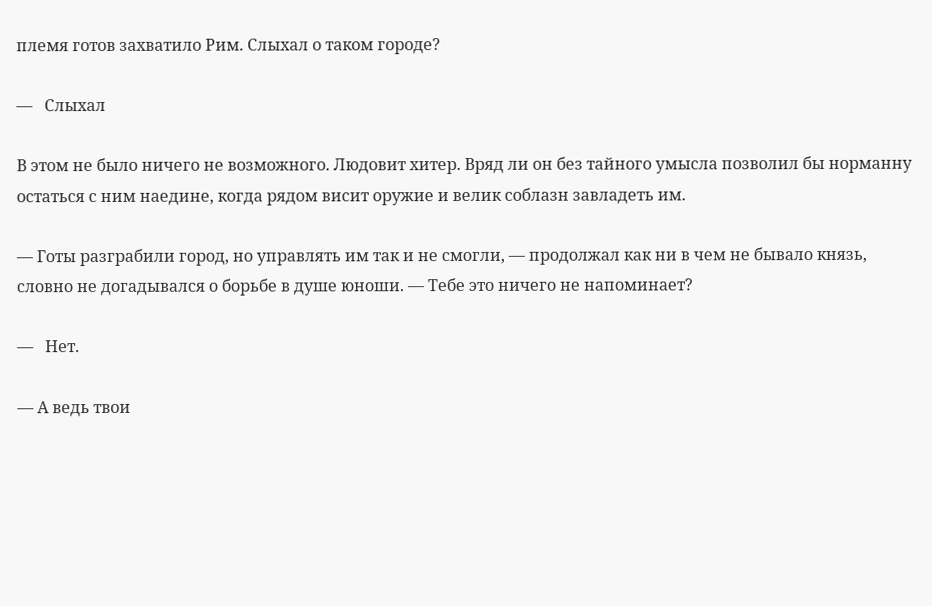племя готов захватило Рим. Слыхал о таком городе?

—   Слыхал

В этом не было ничего не возможного. Людовит хитер. Вряд ли он без тайного умысла позволил бы норманну остаться с ним наедине, когда рядом висит оружие и велик соблазн завладеть им.

— Готы разграбили город, но управлять им так и не смогли, — продолжал как ни в чем не бывало князь, словно не догадывался о борьбе в душе юноши. — Тебе это ничего не напоминает?

—   Нет.

— А ведь твои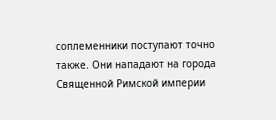соплеменники поступают точно также. Они нападают на города Священной Римской империи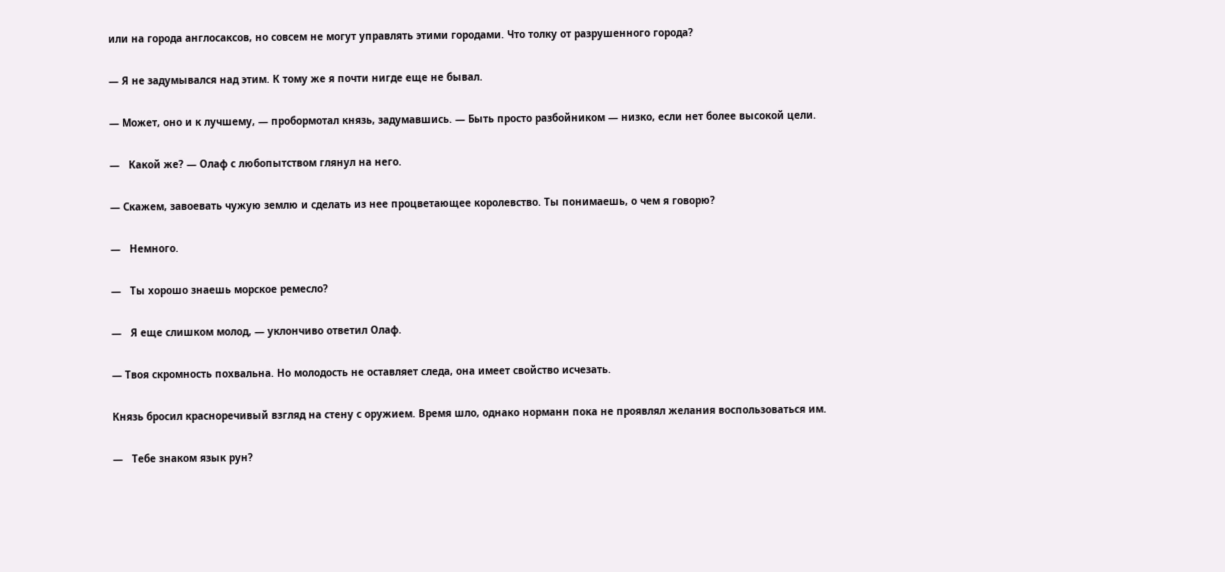или на города англосаксов, но совсем не могут управлять этими городами. Что толку от разрушенного города?

— Я не задумывался над этим. К тому же я почти нигде еще не бывал.

— Может, оно и к лучшему, — пробормотал князь, задумавшись. — Быть просто разбойником — низко, если нет более высокой цели.

—   Какой же? — Олаф с любопытством глянул на него.

— Скажем, завоевать чужую землю и сделать из нее процветающее королевство. Ты понимаешь, о чем я говорю?

—   Немного.

—   Ты хорошо знаешь морское ремесло?

—   Я еще слишком молод, — уклончиво ответил Олаф.

— Твоя скромность похвальна. Но молодость не оставляет следа, она имеет свойство исчезать.

Князь бросил красноречивый взгляд на стену с оружием. Время шло, однако норманн пока не проявлял желания воспользоваться им.

—   Тебе знаком язык рун?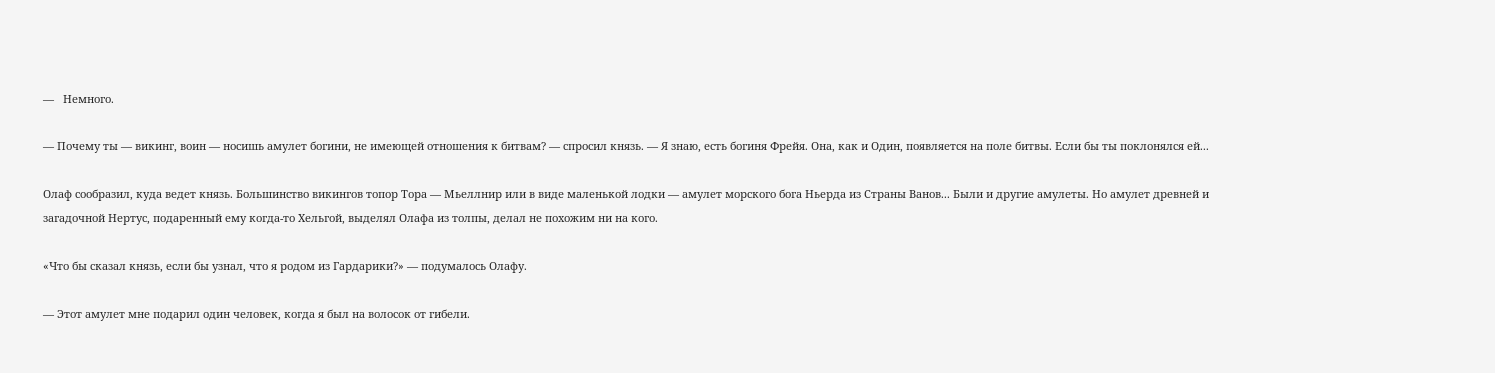—   Немного.

— Почему ты — викинг, воин — носишь амулет богини, не имеющей отношения к битвам? — спросил князь. — Я знаю, есть богиня Фрейя. Она, как и Один, появляется на поле битвы. Если бы ты поклонялся ей...

Олаф сообразил, куда ведет князь. Большинство викингов топор Тора — Мьеллнир или в виде маленькой лодки — амулет морского бога Ньерда из Страны Ванов... Были и другие амулеты. Но амулет древней и загадочной Нертус, подаренный ему когда-то Хельгой, выделял Олафа из толпы, делал не похожим ни на кого.

«Что бы сказал князь, если бы узнал, что я родом из Гардарики?» — подумалось Олафу.

— Этот амулет мне подарил один человек, когда я был на волосок от гибели.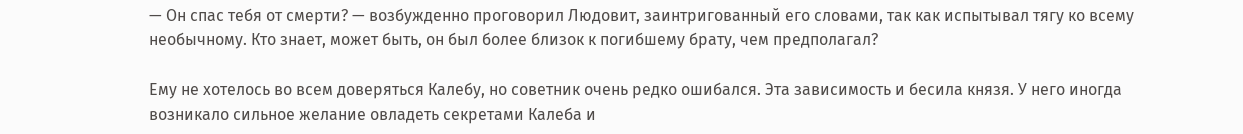— Он спас тебя от смерти? — возбужденно проговорил Людовит, заинтригованный его словами, так как испытывал тягу ко всему необычному. Кто знает, может быть, он был более близок к погибшему брату, чем предполагал?

Ему не хотелось во всем доверяться Калебу, но советник очень редко ошибался. Эта зависимость и бесила князя. У него иногда возникало сильное желание овладеть секретами Калеба и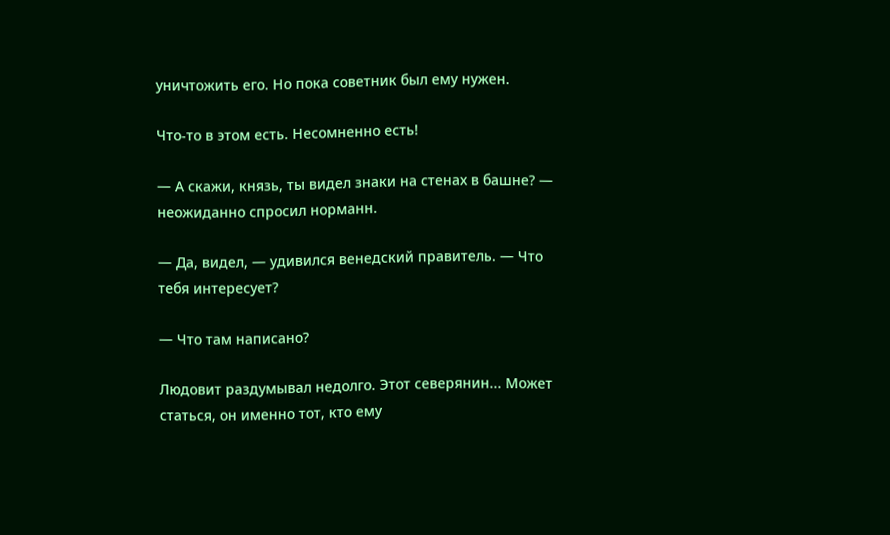уничтожить его. Но пока советник был ему нужен.

Что-то в этом есть. Несомненно есть!

— А скажи, князь, ты видел знаки на стенах в башне? — неожиданно спросил норманн.

— Да, видел, — удивился венедский правитель. — Что тебя интересует?

— Что там написано?

Людовит раздумывал недолго. Этот северянин... Может статься, он именно тот, кто ему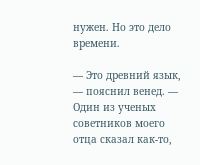нужен. Но это дело времени.

— Это древний язык, — пояснил венед. — Один из ученых советников моего отца сказал как-то,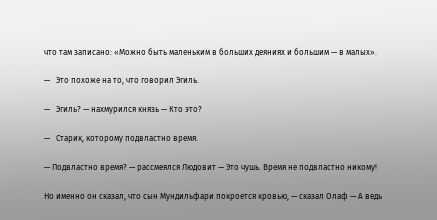что там записано: «Можно быть маленьким в больших деяниях и большим — в малых».

—   Это похоже на то, что говорил Эгиль.

—   Эгиль? — нахмурился князь — Кто это?

—   Старик, которому подвластно время.

— Подвластно время? — рассмеялся Людовит — Это чушь. Время не подвластно никому!

Но именно он сказал, что сын Мундильфари покроется кровью, — сказал Олаф — А ведь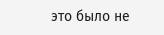это было не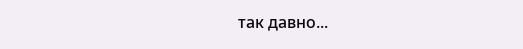так давно...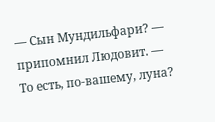— Сын Мундильфари? — припомнил Людовит. — То есть, по-вашему, луна?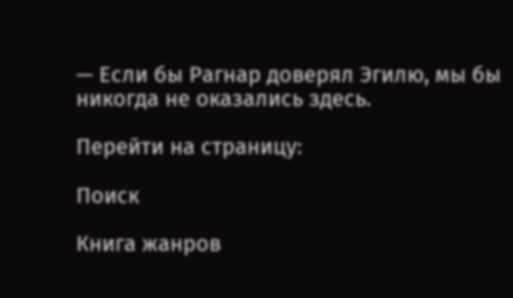— Если бы Рагнар доверял Эгилю, мы бы никогда не оказались здесь.

Перейти на страницу:

Поиск

Книга жанров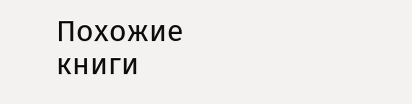Похожие книги